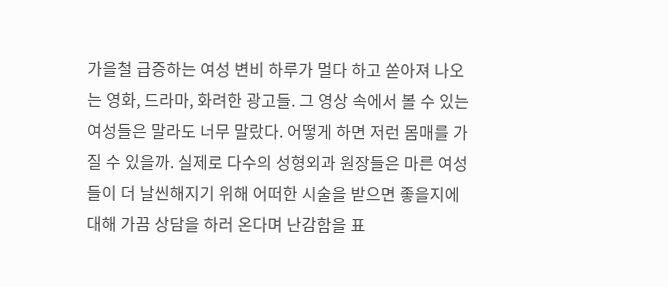가을철 급증하는 여성 변비 하루가 멀다 하고 쏟아져 나오는 영화, 드라마, 화려한 광고들. 그 영상 속에서 볼 수 있는 여성들은 말라도 너무 말랐다. 어떻게 하면 저런 몸매를 가질 수 있을까. 실제로 다수의 성형외과 원장들은 마른 여성들이 더 날씬해지기 위해 어떠한 시술을 받으면 좋을지에 대해 가끔 상담을 하러 온다며 난감함을 표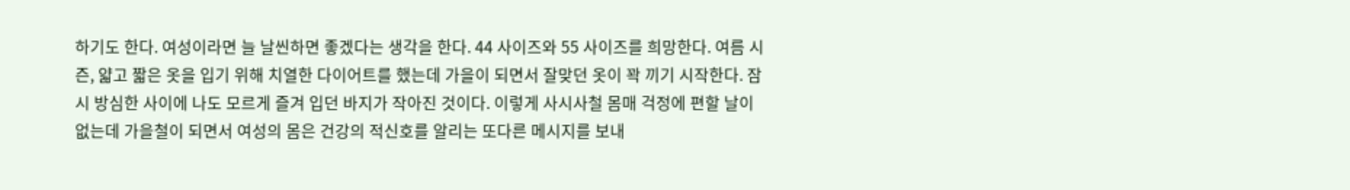하기도 한다. 여성이라면 늘 날씬하면 좋겠다는 생각을 한다. 44 사이즈와 55 사이즈를 희망한다. 여름 시즌, 얇고 짧은 옷을 입기 위해 치열한 다이어트를 했는데 가을이 되면서 잘맞던 옷이 꽉 끼기 시작한다. 잠시 방심한 사이에 나도 모르게 즐겨 입던 바지가 작아진 것이다. 이렇게 사시사철 몸매 걱정에 편할 날이 없는데 가을철이 되면서 여성의 몸은 건강의 적신호를 알리는 또다른 메시지를 보내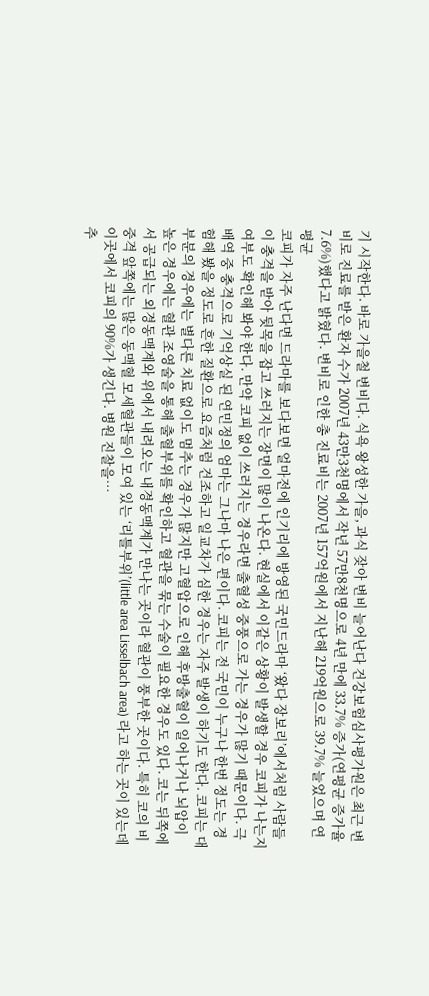기 시작한다. 바로 가을철 변비다. 식욕 왕성한 가을, 과식 잦아 변비 늘어난다 건강보험심사평가원은 최근 변비로 진료를 받은 환자 수가 2007년 43만3천명에서 작년 57만8천명으로 4년 만에 33.7% 증가(연평균 증가율 7.6%)했다고 밝혔다. 변비로 인한 총 진료비는 2007년 157억원에서 지난해 219억원으로 39.7% 늘었으며 연평균
코피가 자주 난다면 드라마를 보다보면 얼마전에 인기리에 방영된 국민드라마 ‘왔다 장보리’에서처럼 사람들이 충격을 받아 뒷목을 잡고 쓰러지는 장면이 많이 나온다. 현실에서 이같은 상황이 발생할 경우 코피가 나는지 여부도 확인해 봐야 한다. 만약 코피 없이 쓰러지는 경우라면 출혈성 중풍으로 가는 경우가 많기 때문이다. 극 배역 중 충격으로 기억상실 된 연민정의 엄마는 그나마 나은 편이다. 코피는 전 국민이 누구나 한번 정도는 경험해 봤을 정도로 흔한 질환으로 요즘처럼 건조하고 일교차가 심한 경우는 자주 발생이 하기도 한다. 코피는 대부분의 경우에는 별다른 치료 없이도 멈추는 경우가 많지만 고혈압으로 인해 후방출혈이 일어나거나 뇌압이 높은 경우에는 혈관 조영술을 통해 출혈부위를 확인하고 혈관을 묶는 수술이 필요한 경우도 있다. 코는 뒤쪽에서 공급되는 외경동맥계와 위에서 내려오는 내경동맥계가 만나는 곳이라 혈관이 풍부한 곳이다. 특히 코의 비중격 앞쪽에는 많은 동맥혈 모세혈관들이 모여 있는 ‘리틀부위’(little area Lisselbach area) 라고 하는 곳이 있는데 이곳에서 코피의 90%가 생긴다. 병원 진찰을…
추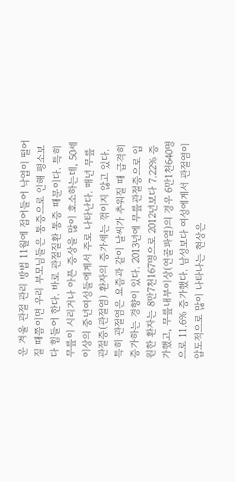운 겨울 관절 관리 방법 11월에 접어들어 낙엽이 떨어질 때쯤이면 우리 부모님들은 통증으로 인해 평소보다 힘들어 한다. 바로 관절질환 통증 때문이다. 특히 무릎이 시리거나 아픈 증상을 많이 호소하는데, 50세 이상의 중년여성들에게서 주로 나타난다. 매년 무릎관절증(관절염) 환자의 증가세는 꺾이지 않고 있다. 특히 관절염은 요즘과 같이 날씨가 추워질 때 급격히 증가하는 경향이 있다. 2013년에 무릎관절증으로 입원한 환자는 8만7천167명으로 2012년보다 7.22% 증가했고, 무릎내부이상(연골파열)의 경우 6만1천640명으로 11.6% 증가했다. 남성보다 여성에게서 관절염이 압도적으로 많이 나타나는 현상은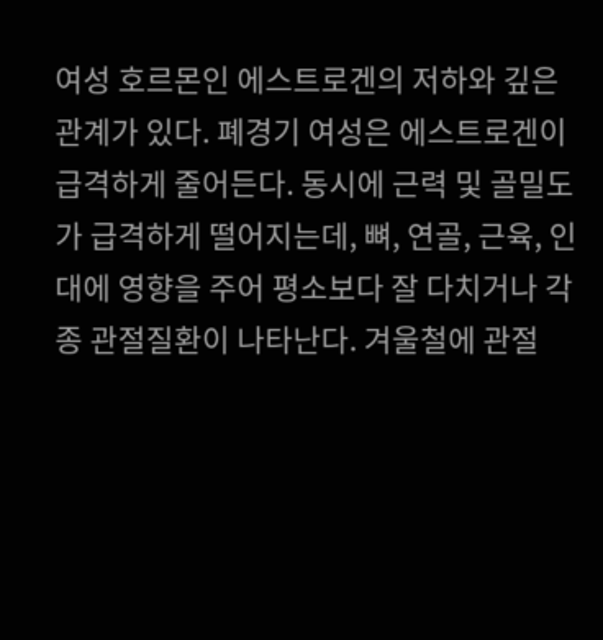여성 호르몬인 에스트로겐의 저하와 깊은 관계가 있다. 폐경기 여성은 에스트로겐이 급격하게 줄어든다. 동시에 근력 및 골밀도가 급격하게 떨어지는데, 뼈, 연골, 근육, 인대에 영향을 주어 평소보다 잘 다치거나 각종 관절질환이 나타난다. 겨울철에 관절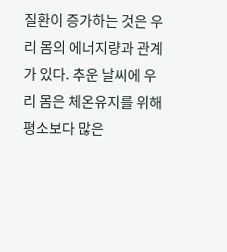질환이 증가하는 것은 우리 몸의 에너지량과 관계가 있다. 추운 날씨에 우리 몸은 체온유지를 위해 평소보다 많은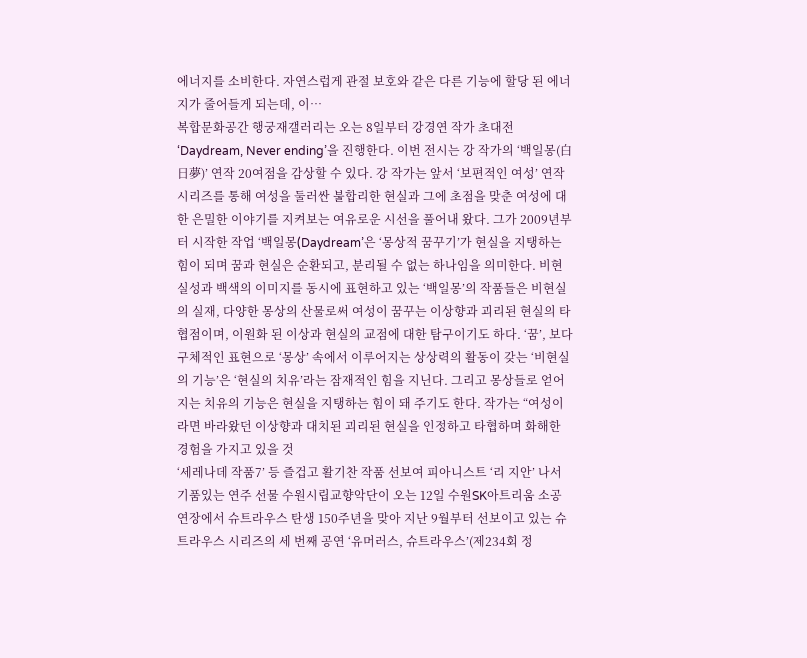에너지를 소비한다. 자연스럽게 관절 보호와 같은 다른 기능에 할당 된 에너지가 줄어들게 되는데, 이…
복합문화공간 행궁재갤러리는 오는 8일부터 강경연 작가 초대전 ‘Daydream, Never ending’을 진행한다. 이번 전시는 강 작가의 ‘백일몽(白日夢)’ 연작 20여점을 감상할 수 있다. 강 작가는 앞서 ‘보편적인 여성’ 연작 시리즈를 통해 여성을 둘러싼 불합리한 현실과 그에 초점을 맞춘 여성에 대한 은밀한 이야기를 지켜보는 여유로운 시선을 풀어내 왔다. 그가 2009년부터 시작한 작업 ‘백일몽(Daydream’은 ‘몽상적 꿈꾸기’가 현실을 지탱하는 힘이 되며 꿈과 현실은 순환되고, 분리될 수 없는 하나임을 의미한다. 비현실성과 백색의 이미지를 동시에 표현하고 있는 ‘백일몽’의 작품들은 비현실의 실재, 다양한 몽상의 산물로써 여성이 꿈꾸는 이상향과 괴리된 현실의 타협점이며, 이원화 된 이상과 현실의 교점에 대한 탐구이기도 하다. ‘꿈’, 보다 구체적인 표현으로 ‘몽상’ 속에서 이루어지는 상상력의 활동이 갖는 ‘비현실의 기능’은 ‘현실의 치유’라는 잠재적인 힘을 지닌다. 그리고 몽상들로 얻어지는 치유의 기능은 현실을 지탱하는 힘이 돼 주기도 한다. 작가는 “여성이라면 바라왔던 이상향과 대치된 괴리된 현실을 인정하고 타협하며 화해한 경험을 가지고 있을 것
‘세레나데 작품7’ 등 즐겁고 활기찬 작품 선보여 피아니스트 ‘리 지안’ 나서 기품있는 연주 선물 수원시립교향악단이 오는 12일 수원SK아트리움 소공연장에서 슈트라우스 탄생 150주년을 맞아 지난 9월부터 선보이고 있는 슈트라우스 시리즈의 세 번째 공연 ‘유머러스, 슈트라우스’(제234회 정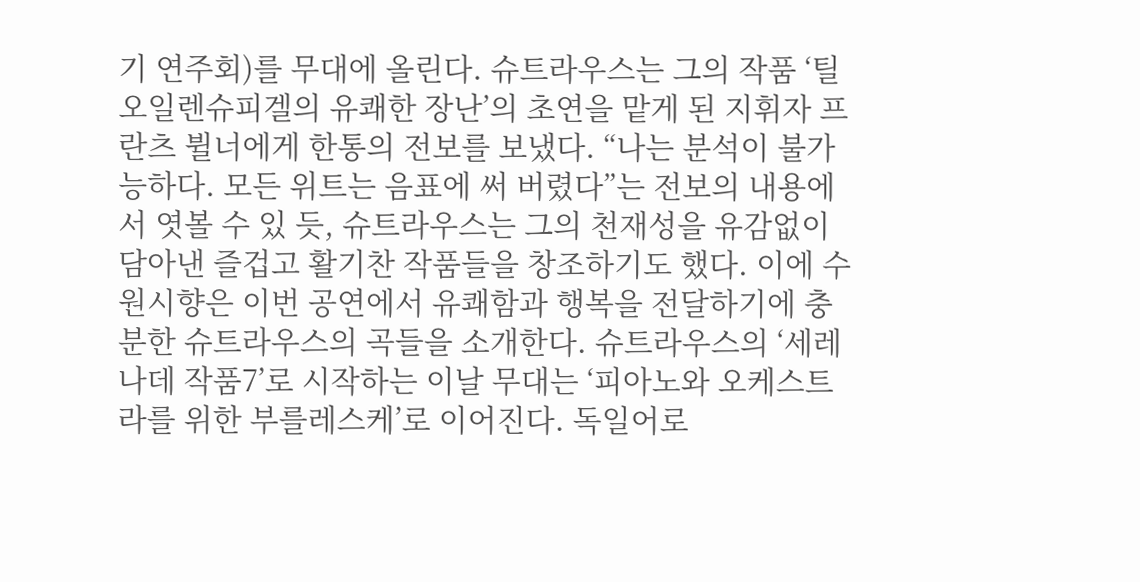기 연주회)를 무대에 올린다. 슈트라우스는 그의 작품 ‘틸 오일렌슈피겔의 유쾌한 장난’의 초연을 맡게 된 지휘자 프란츠 뷜너에게 한통의 전보를 보냈다. “나는 분석이 불가능하다. 모든 위트는 음표에 써 버렸다”는 전보의 내용에서 엿볼 수 있 듯, 슈트라우스는 그의 천재성을 유감없이 담아낸 즐겁고 활기찬 작품들을 창조하기도 했다. 이에 수원시향은 이번 공연에서 유쾌함과 행복을 전달하기에 충분한 슈트라우스의 곡들을 소개한다. 슈트라우스의 ‘세레나데 작품7’로 시작하는 이날 무대는 ‘피아노와 오케스트라를 위한 부를레스케’로 이어진다. 독일어로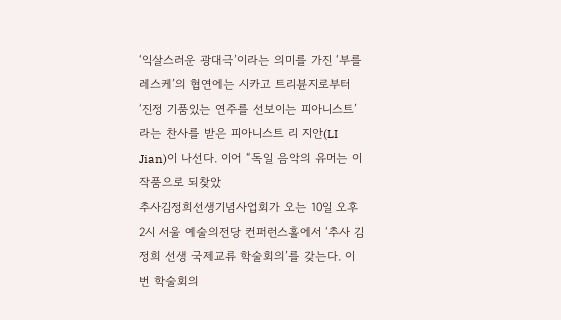‘익살스러운 광대극’이라는 의미를 가진 ‘부를레스케’의 협연에는 시카고 트리뷴지로부터 ‘진정 기품있는 연주를 선보이는 피아니스트’라는 찬사를 받은 피아니스트 리 지안(LI Jian)이 나선다. 이어 “독일 음악의 유머는 이 작품으로 되찾았
추사김정희선생기념사업회가 오는 10일 오후 2시 서울 예술의전당 컨퍼런스홀에서 ‘추사 김정희 선생 국제교류 학술회의’를 갖는다. 이번 학술회의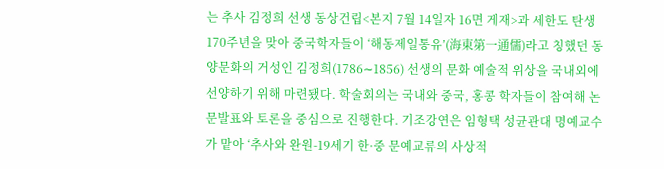는 추사 김정희 선생 동상건립<본지 7월 14일자 16면 게재>과 세한도 탄생 170주년을 맞아 중국학자들이 ‘해동제일통유’(海東第一通儒)라고 칭했던 동양문화의 거성인 김정희(1786∼1856) 선생의 문화 예술적 위상을 국내외에 선양하기 위해 마련됐다. 학술회의는 국내와 중국, 홍콩 학자들이 참여해 논문발표와 토론을 중심으로 진행한다. 기조강연은 임형택 성균관대 명예교수가 맡아 ‘추사와 완원-19세기 한·중 문예교류의 사상적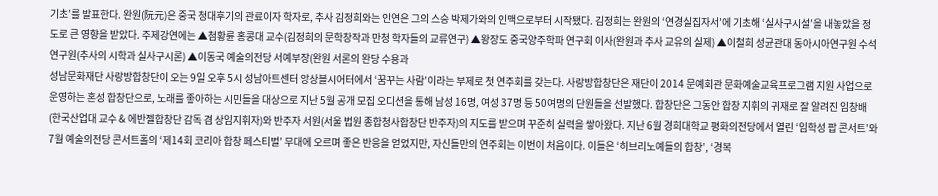기초’를 발표한다. 완원(阮元)은 중국 청대후기의 관료이자 학자로, 추사 김정희와는 인연은 그의 스승 박제가와의 인맥으로부터 시작됐다. 김정희는 완원의 ‘연경실집자서’에 기초해 ‘실사구시설’을 내놓았을 정도로 큰 영향을 받았다. 주제강연에는 ▲첨황륜 홍콩대 교수(김정희의 문학창작과 만청 학자들의 교류연구) ▲왕장도 중국양주학파 연구회 이사(완원과 추사 교유의 실제) ▲이철희 성균관대 동아시아연구원 수석연구원(추사의 시학과 실사구시론) ▲이동국 예술의전당 서예부장(완원 서론의 완당 수용과
성남문화재단 사랑방합창단이 오는 9일 오후 5시 성남아트센터 앙상블시어터에서 ‘꿈꾸는 사람’이라는 부제로 첫 연주회를 갖는다. 사랑방합창단은 재단이 2014 문예회관 문화예술교육프로그램 지원 사업으로 운영하는 혼성 합창단으로, 노래를 좋아하는 시민들을 대상으로 지난 5월 공개 모집 오디션을 통해 남성 16명, 여성 37명 등 50여명의 단원들을 선발했다. 합창단은 그동안 합창 지휘의 귀재로 잘 알려진 임창배(한국산업대 교수 & 에반젤합창단 감독 겸 상임지휘자)와 반주자 서원(서울 법원 종합청사합창단 반주자)의 지도를 받으며 꾸준히 실력을 쌓아왔다. 지난 6월 경희대학교 평화의전당에서 열린 ‘임학성 팝 콘서트’와 7월 예술의전당 콘서트홀의 ‘제14회 코리아 합창 페스티벌’ 무대에 오르며 좋은 반응을 얻었지만, 자신들만의 연주회는 이번이 처음이다. 이들은 ‘히브리노예들의 합창’, ‘경복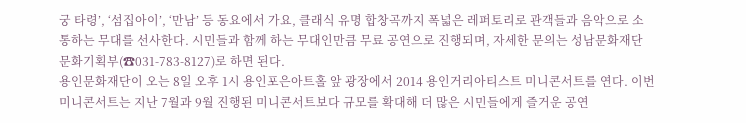궁 타령’, ‘섬집아이’, ‘만남’ 등 동요에서 가요, 클래식 유명 합창곡까지 폭넓은 레퍼토리로 관객들과 음악으로 소통하는 무대를 선사한다. 시민들과 함께 하는 무대인만큼 무료 공연으로 진행되며, 자세한 문의는 성남문화재단 문화기획부(☎031-783-8127)로 하면 된다.
용인문화재단이 오는 8일 오후 1시 용인포은아트홀 앞 광장에서 2014 용인거리아티스트 미니콘서트를 연다. 이번 미니콘서트는 지난 7월과 9월 진행된 미니콘서트보다 규모를 확대해 더 많은 시민들에게 즐거운 공연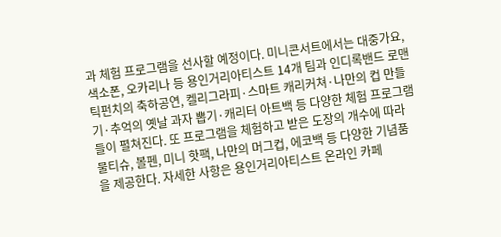과 체험 프로그램을 선사할 예정이다. 미니콘서트에서는 대중가요, 색소폰, 오카리나 등 용인거리아티스트 14개 팀과 인디록밴드 로맨틱펀치의 축하공연, 켈리그라피·스마트 캐리커쳐·나만의 컵 만들기·추억의 옛날 과자 뽑기·캐리터 아트백 등 다양한 체험 프로그램들이 펼쳐진다. 또 프로그램을 체험하고 받은 도장의 개수에 따라 물티슈, 볼펜, 미니 핫팩, 나만의 머그컵, 에코백 등 다양한 기념품을 제공한다. 자세한 사항은 용인거리아티스트 온라인 카페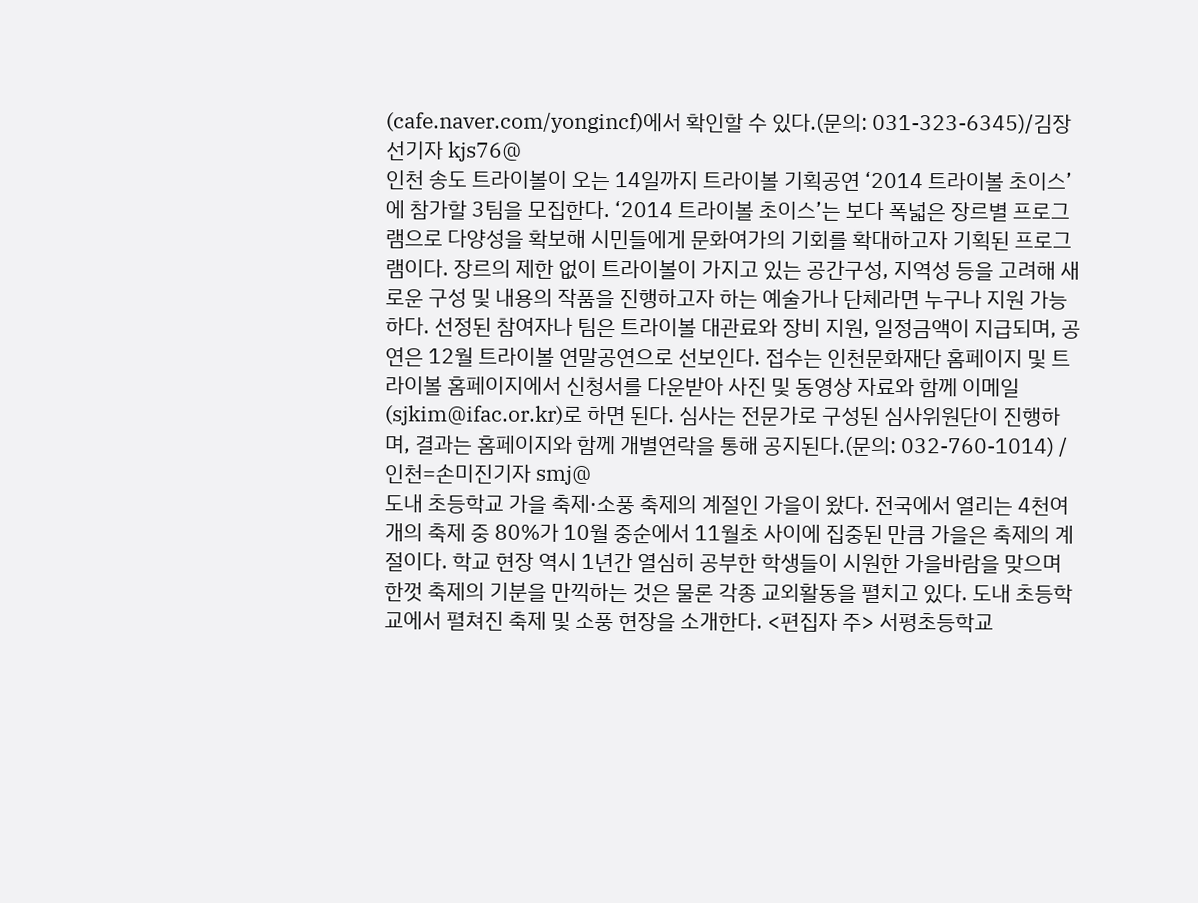(cafe.naver.com/yongincf)에서 확인할 수 있다.(문의: 031-323-6345)/김장선기자 kjs76@
인천 송도 트라이볼이 오는 14일까지 트라이볼 기획공연 ‘2014 트라이볼 초이스’에 참가할 3팀을 모집한다. ‘2014 트라이볼 초이스’는 보다 폭넓은 장르별 프로그램으로 다양성을 확보해 시민들에게 문화여가의 기회를 확대하고자 기획된 프로그램이다. 장르의 제한 없이 트라이볼이 가지고 있는 공간구성, 지역성 등을 고려해 새로운 구성 및 내용의 작품을 진행하고자 하는 예술가나 단체라면 누구나 지원 가능하다. 선정된 참여자나 팀은 트라이볼 대관료와 장비 지원, 일정금액이 지급되며, 공연은 12월 트라이볼 연말공연으로 선보인다. 접수는 인천문화재단 홈페이지 및 트라이볼 홈페이지에서 신청서를 다운받아 사진 및 동영상 자료와 함께 이메일(sjkim@ifac.or.kr)로 하면 된다. 심사는 전문가로 구성된 심사위원단이 진행하며, 결과는 홈페이지와 함께 개별연락을 통해 공지된다.(문의: 032-760-1014) /인천=손미진기자 smj@
도내 초등학교 가을 축제·소풍 축제의 계절인 가을이 왔다. 전국에서 열리는 4천여개의 축제 중 80%가 10월 중순에서 11월초 사이에 집중된 만큼 가을은 축제의 계절이다. 학교 현장 역시 1년간 열심히 공부한 학생들이 시원한 가을바람을 맞으며 한껏 축제의 기분을 만끽하는 것은 물론 각종 교외활동을 펼치고 있다. 도내 초등학교에서 펼쳐진 축제 및 소풍 현장을 소개한다. <편집자 주> 서평초등학교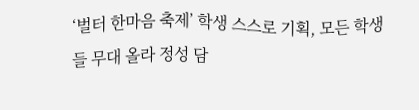‘벌터 한마음 축제’ 학생 스스로 기획, 모든 학생들 무대 올라 정성 담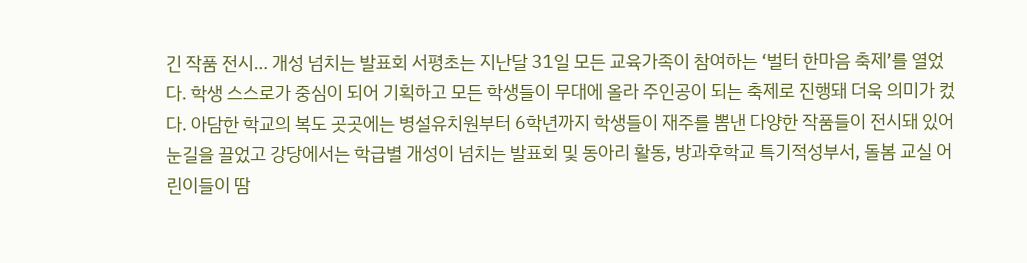긴 작품 전시… 개성 넘치는 발표회 서평초는 지난달 31일 모든 교육가족이 참여하는 ‘벌터 한마음 축제’를 열었다. 학생 스스로가 중심이 되어 기획하고 모든 학생들이 무대에 올라 주인공이 되는 축제로 진행돼 더욱 의미가 컸다. 아담한 학교의 복도 곳곳에는 병설유치원부터 6학년까지 학생들이 재주를 뽐낸 다양한 작품들이 전시돼 있어 눈길을 끌었고 강당에서는 학급별 개성이 넘치는 발표회 및 동아리 활동, 방과후학교 특기적성부서, 돌봄 교실 어린이들이 땀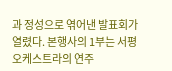과 정성으로 엮어낸 발표회가 열렸다. 본행사의 1부는 서평오케스트라의 연주